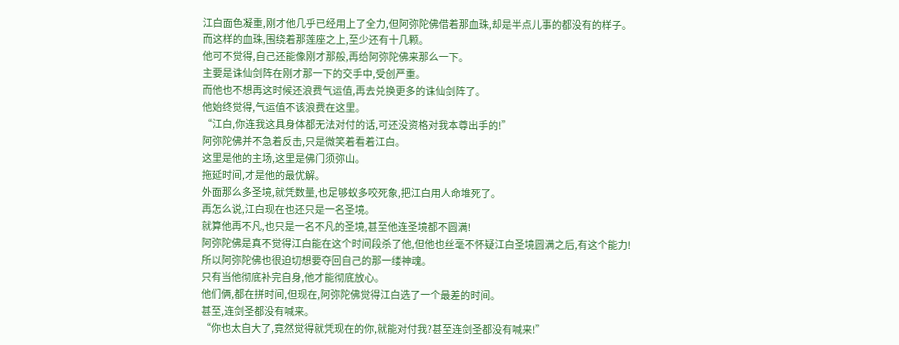江白面色凝重,刚才他几乎已经用上了全力,但阿弥陀佛借着那血珠,却是半点儿事的都没有的样子。
而这样的血珠,围绕着那莲座之上,至少还有十几颗。
他可不觉得,自己还能像刚才那般,再给阿弥陀佛来那么一下。
主要是诛仙剑阵在刚才那一下的交手中,受创严重。
而他也不想再这时候还浪费气运值,再去兑换更多的诛仙剑阵了。
他始终觉得,气运值不该浪费在这里。
“江白,你连我这具身体都无法对付的话,可还没资格对我本尊出手的!”
阿弥陀佛并不急着反击,只是微笑着看着江白。
这里是他的主场,这里是佛门须弥山。
拖延时间,才是他的最优解。
外面那么多圣境,就凭数量,也足够蚁多咬死象,把江白用人命堆死了。
再怎么说,江白现在也还只是一名圣境。
就算他再不凡,也只是一名不凡的圣境,甚至他连圣境都不圆满!
阿弥陀佛是真不觉得江白能在这个时间段杀了他,但他也丝毫不怀疑江白圣境圆满之后,有这个能力!
所以阿弥陀佛也很迫切想要夺回自己的那一缕神魂。
只有当他彻底补完自身,他才能彻底放心。
他们俩,都在拼时间,但现在,阿弥陀佛觉得江白选了一个最差的时间。
甚至,连剑圣都没有喊来。
“你也太自大了,竟然觉得就凭现在的你,就能对付我?甚至连剑圣都没有喊来!”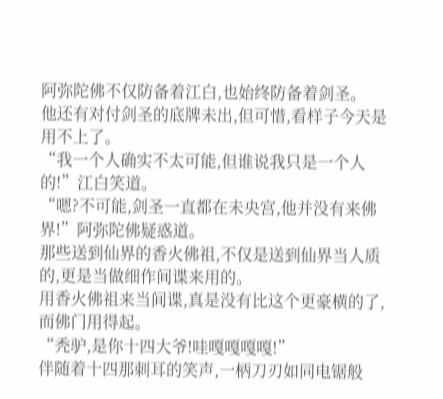阿弥陀佛不仅防备着江白,也始终防备着剑圣。
他还有对付剑圣的底牌未出,但可惜,看样子今天是用不上了。
“我一个人确实不太可能,但谁说我只是一个人的!”江白笑道。
“嗯?不可能,剑圣一直都在未央宫,他并没有来佛界!”阿弥陀佛疑惑道。
那些送到仙界的香火佛祖,不仅是送到仙界当人质的,更是当做细作间谍来用的。
用香火佛祖来当间谍,真是没有比这个更豪横的了,而佛门用得起。
“秃驴,是你十四大爷!哇嘎嘎嘎嘎!”
伴随着十四那刺耳的笑声,一柄刀刃如同电锯般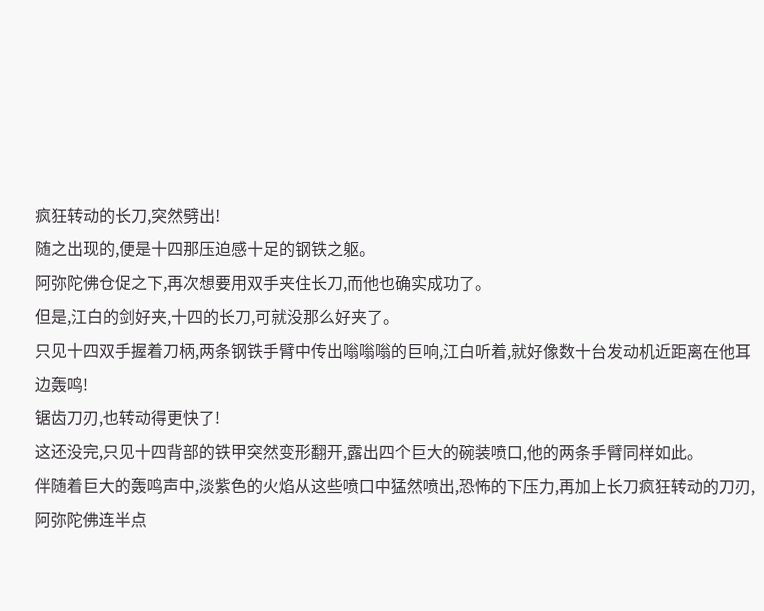疯狂转动的长刀,突然劈出!
随之出现的,便是十四那压迫感十足的钢铁之躯。
阿弥陀佛仓促之下,再次想要用双手夹住长刀,而他也确实成功了。
但是,江白的剑好夹,十四的长刀,可就没那么好夹了。
只见十四双手握着刀柄,两条钢铁手臂中传出嗡嗡嗡的巨响,江白听着,就好像数十台发动机近距离在他耳边轰鸣!
锯齿刀刃,也转动得更快了!
这还没完,只见十四背部的铁甲突然变形翻开,露出四个巨大的碗装喷口,他的两条手臂同样如此。
伴随着巨大的轰鸣声中,淡紫色的火焰从这些喷口中猛然喷出,恐怖的下压力,再加上长刀疯狂转动的刀刃,阿弥陀佛连半点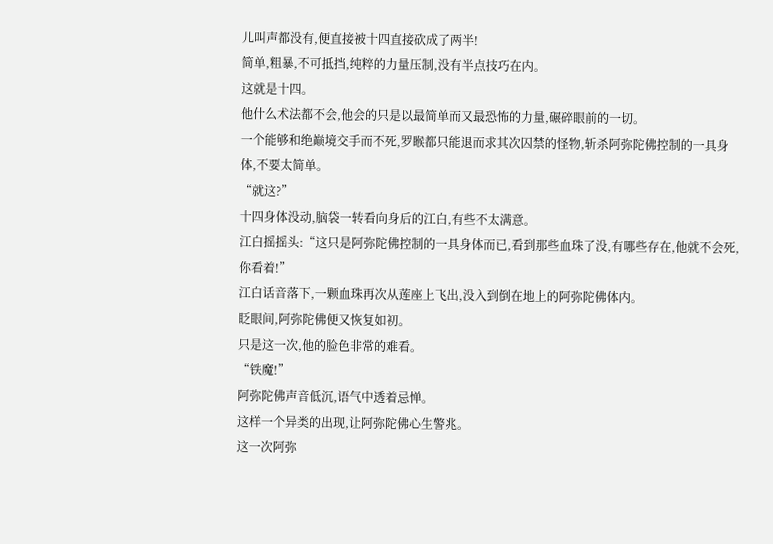儿叫声都没有,便直接被十四直接砍成了两半!
简单,粗暴,不可抵挡,纯粹的力量压制,没有半点技巧在内。
这就是十四。
他什么术法都不会,他会的只是以最简单而又最恐怖的力量,碾碎眼前的一切。
一个能够和绝巅境交手而不死,罗睺都只能退而求其次囚禁的怪物,斩杀阿弥陀佛控制的一具身体,不要太简单。
“就这?”
十四身体没动,脑袋一转看向身后的江白,有些不太满意。
江白摇摇头:“这只是阿弥陀佛控制的一具身体而已,看到那些血珠了没,有哪些存在,他就不会死,你看着!”
江白话音落下,一颗血珠再次从莲座上飞出,没入到倒在地上的阿弥陀佛体内。
眨眼间,阿弥陀佛便又恢复如初。
只是这一次,他的脸色非常的难看。
“铁魔!”
阿弥陀佛声音低沉,语气中透着忌惮。
这样一个异类的出现,让阿弥陀佛心生警兆。
这一次阿弥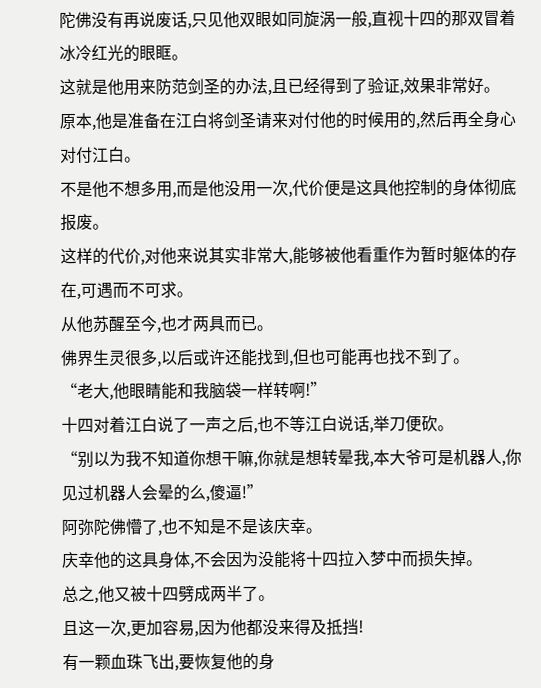陀佛没有再说废话,只见他双眼如同旋涡一般,直视十四的那双冒着冰冷红光的眼眶。
这就是他用来防范剑圣的办法,且已经得到了验证,效果非常好。
原本,他是准备在江白将剑圣请来对付他的时候用的,然后再全身心对付江白。
不是他不想多用,而是他没用一次,代价便是这具他控制的身体彻底报废。
这样的代价,对他来说其实非常大,能够被他看重作为暂时躯体的存在,可遇而不可求。
从他苏醒至今,也才两具而已。
佛界生灵很多,以后或许还能找到,但也可能再也找不到了。
“老大,他眼睛能和我脑袋一样转啊!”
十四对着江白说了一声之后,也不等江白说话,举刀便砍。
“别以为我不知道你想干嘛,你就是想转晕我,本大爷可是机器人,你见过机器人会晕的么,傻逼!”
阿弥陀佛懵了,也不知是不是该庆幸。
庆幸他的这具身体,不会因为没能将十四拉入梦中而损失掉。
总之,他又被十四劈成两半了。
且这一次,更加容易,因为他都没来得及抵挡!
有一颗血珠飞出,要恢复他的身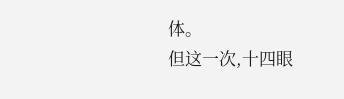体。
但这一次,十四眼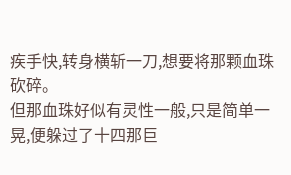疾手快,转身横斩一刀,想要将那颗血珠砍碎。
但那血珠好似有灵性一般,只是简单一晃,便躲过了十四那巨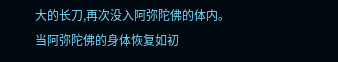大的长刀,再次没入阿弥陀佛的体内。
当阿弥陀佛的身体恢复如初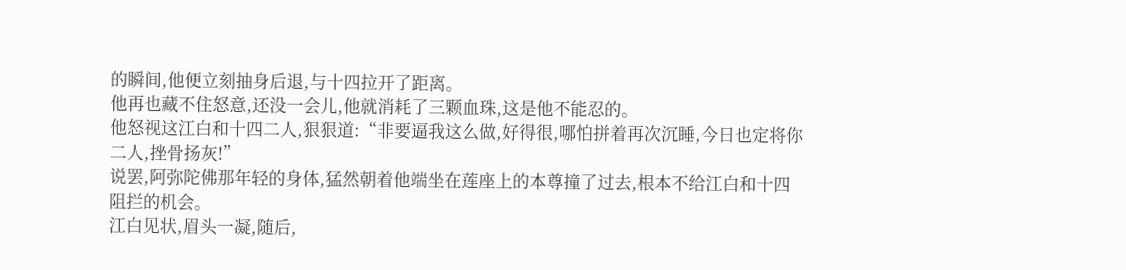的瞬间,他便立刻抽身后退,与十四拉开了距离。
他再也藏不住怒意,还没一会儿,他就消耗了三颗血珠,这是他不能忍的。
他怒视这江白和十四二人,狠狠道:“非要逼我这么做,好得很,哪怕拼着再次沉睡,今日也定将你二人,挫骨扬灰!”
说罢,阿弥陀佛那年轻的身体,猛然朝着他端坐在莲座上的本尊撞了过去,根本不给江白和十四阻拦的机会。
江白见状,眉头一凝,随后,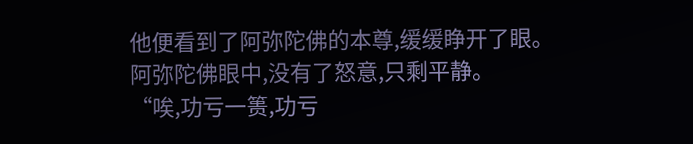他便看到了阿弥陀佛的本尊,缓缓睁开了眼。
阿弥陀佛眼中,没有了怒意,只剩平静。
“唉,功亏一篑,功亏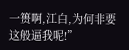一篑啊,江白,为何非要这般逼我呢!”